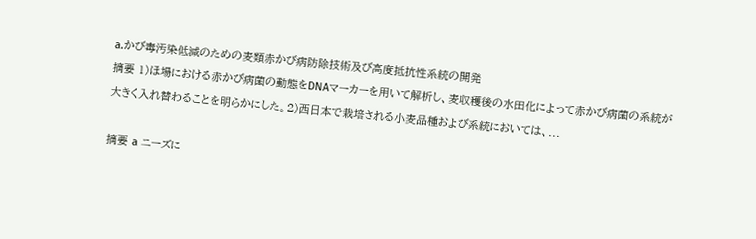a.かび毒汚染低減のための麦類赤かび病防除技術及び高度抵抗性系統の開発
摘要 1)ほ場における赤かび病菌の動態をDNAマーカーを用いて解析し、麦収穫後の水田化によって赤かび病菌の系統が大きく入れ替わることを明らかにした。2)西日本で栽培される小麦品種および系統においては、...

摘要 a ニーズに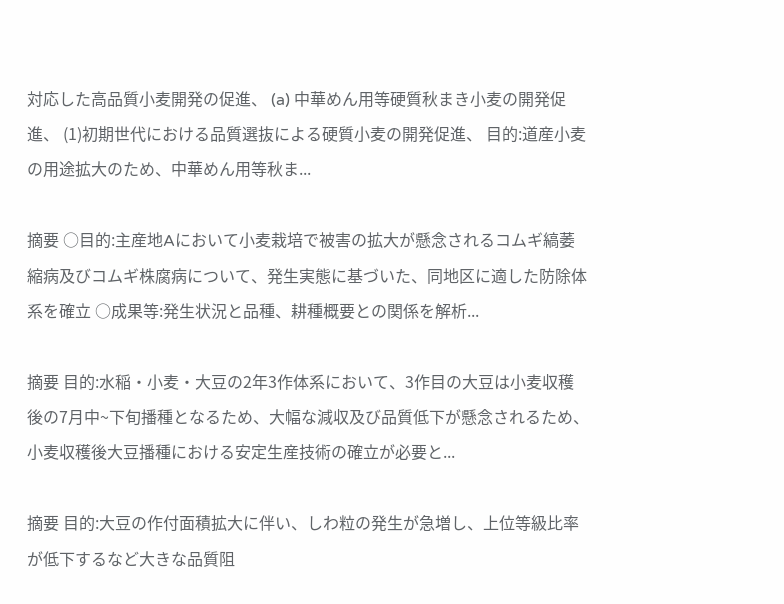対応した高品質小麦開発の促進、 (a) 中華めん用等硬質秋まき小麦の開発促進、 (1)初期世代における品質選抜による硬質小麦の開発促進、 目的:道産小麦の用途拡大のため、中華めん用等秋ま...

摘要 ○目的:主産地Aにおいて小麦栽培で被害の拡大が懸念されるコムギ縞萎縮病及びコムギ株腐病について、発生実態に基づいた、同地区に適した防除体系を確立 ○成果等:発生状況と品種、耕種概要との関係を解析...

摘要 目的:水稲・小麦・大豆の2年3作体系において、3作目の大豆は小麦収穫後の7月中~下旬播種となるため、大幅な減収及び品質低下が懸念されるため、小麦収穫後大豆播種における安定生産技術の確立が必要と...

摘要 目的:大豆の作付面積拡大に伴い、しわ粒の発生が急増し、上位等級比率が低下するなど大きな品質阻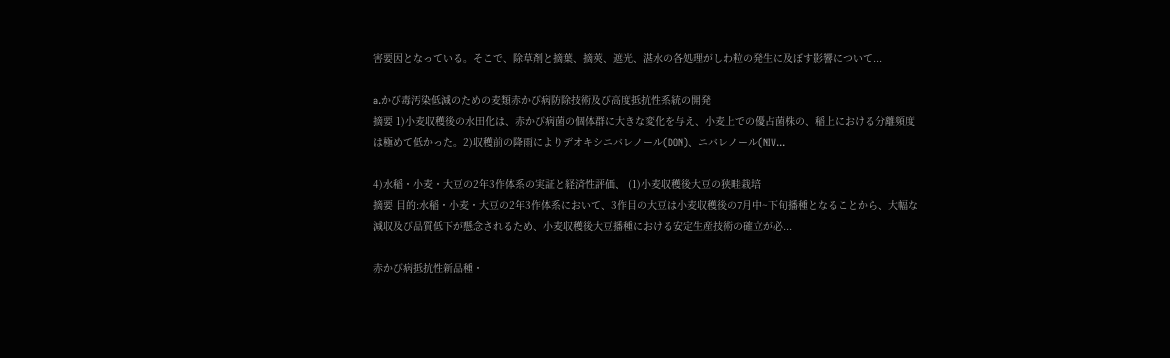害要因となっている。そこで、除草剤と摘葉、摘莢、遮光、湛水の各処理がしわ粒の発生に及ぼす影響について...

a.かび毒汚染低減のための麦類赤かび病防除技術及び高度抵抗性系統の開発
摘要 1)小麦収穫後の水田化は、赤かび病菌の個体群に大きな変化を与え、小麦上での優占菌株の、稲上における分離頻度は極めて低かった。2)収穫前の降雨によりデオキシニバレノール(DON)、ニバレノール(NIV...

4)水稲・小麦・大豆の2年3作体系の実証と経済性評価、 (1)小麦収穫後大豆の狭畦栽培
摘要 目的:水稲・小麦・大豆の2年3作体系において、3作目の大豆は小麦収穫後の7月中~下旬播種となることから、大幅な減収及び品質低下が懸念されるため、小麦収穫後大豆播種における安定生産技術の確立が必...

赤かび病抵抗性新品種・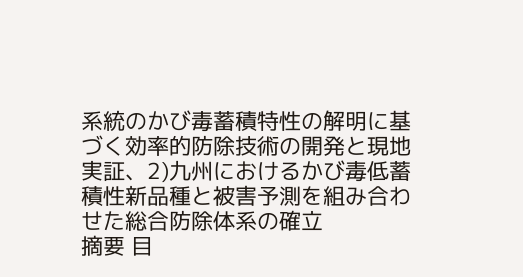系統のかび毒蓄積特性の解明に基づく効率的防除技術の開発と現地実証、2)九州におけるかび毒低蓄積性新品種と被害予測を組み合わせた総合防除体系の確立
摘要 目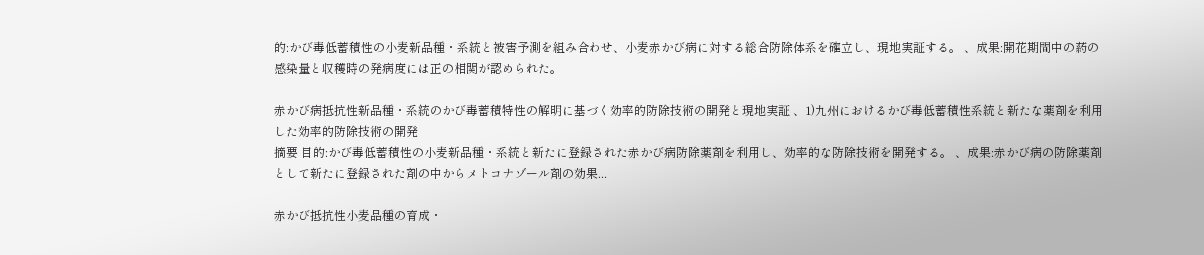的:かび毒低蓄積性の小麦新品種・系統と被害予測を組み合わせ、小麦赤かび病に対する総合防除体系を確立し、現地実証する。 、成果:開花期間中の葯の感染量と収穫時の発病度には正の相関が認められた。

赤かび病抵抗性新品種・系統のかび毒蓄積特性の解明に基づく効率的防除技術の開発と現地実証 、1)九州におけるかび毒低蓄積性系統と新たな薬剤を利用した効率的防除技術の開発
摘要 目的:かび毒低蓄積性の小麦新品種・系統と新たに登録された赤かび病防除薬剤を利用し、効率的な防除技術を開発する。 、成果:赤かび病の防除薬剤として新たに登録された剤の中からメトコナゾール剤の効果...

赤かび抵抗性小麦品種の育成・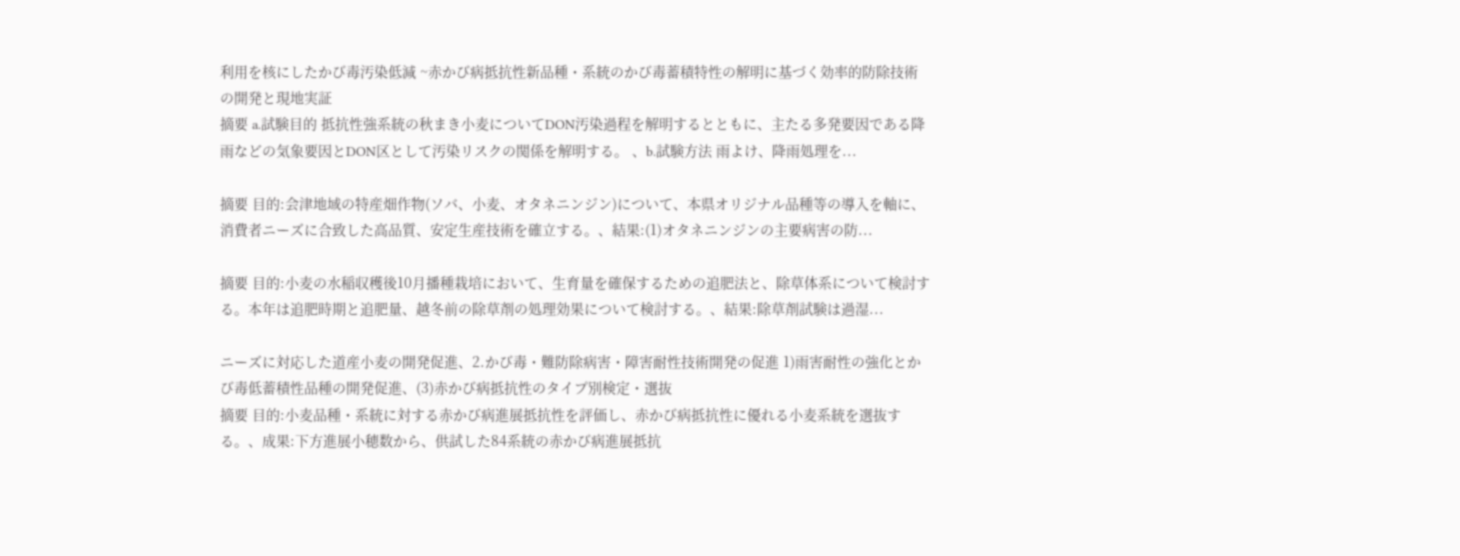利用を核にしたかび毒汚染低減 ~赤かび病抵抗性新品種・系統のかび毒蓄積特性の解明に基づく効率的防除技術の開発と現地実証
摘要 a.試験目的 抵抗性強系統の秋まき小麦についてDON汚染過程を解明するとともに、主たる多発要因である降雨などの気象要因とDON区として汚染リスクの関係を解明する。 、b.試験方法 雨よけ、降雨処理を...

摘要 目的:会津地域の特産畑作物(ソバ、小麦、オタネニンジン)について、本県オリジナル品種等の導入を軸に、消費者ニーズに合致した高品質、安定生産技術を確立する。、結果:(1)オタネニンジンの主要病害の防...

摘要 目的:小麦の水稲収穫後10月播種栽培において、生育量を確保するための追肥法と、除草体系について検討する。本年は追肥時期と追肥量、越冬前の除草剤の処理効果について検討する。、結果:除草剤試験は過湿...

ニーズに対応した道産小麦の開発促進、2.かび毒・難防除病害・障害耐性技術開発の促進 1)雨害耐性の強化とかび毒低蓄積性品種の開発促進、(3)赤かび病抵抗性のタイプ別検定・選抜
摘要 目的:小麦品種・系統に対する赤かび病進展抵抗性を評価し、赤かび病抵抗性に優れる小麦系統を選抜する。、成果:下方進展小穂数から、供試した84系統の赤かび病進展抵抗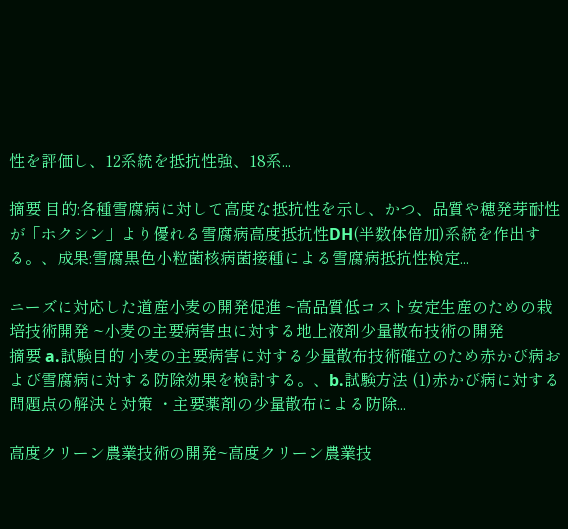性を評価し、12系統を抵抗性強、18系...

摘要 目的:各種雪腐病に対して高度な抵抗性を示し、かつ、品質や穂発芽耐性が「ホクシン」より優れる雪腐病高度抵抗性DH(半数体倍加)系統を作出する。、成果:雪腐黒色小粒菌核病菌接種による雪腐病抵抗性検定...

ニーズに対応した道産小麦の開発促進 ~高品質低コスト安定生産のための栽培技術開発 ~小麦の主要病害虫に対する地上液剤少量散布技術の開発
摘要 a.試験目的 小麦の主要病害に対する少量散布技術確立のため赤かび病および雪腐病に対する防除効果を検討する。、b.試験方法 (1)赤かび病に対する問題点の解決と対策 ・主要薬剤の少量散布による防除...

高度クリーン農業技術の開発~高度クリーン農業技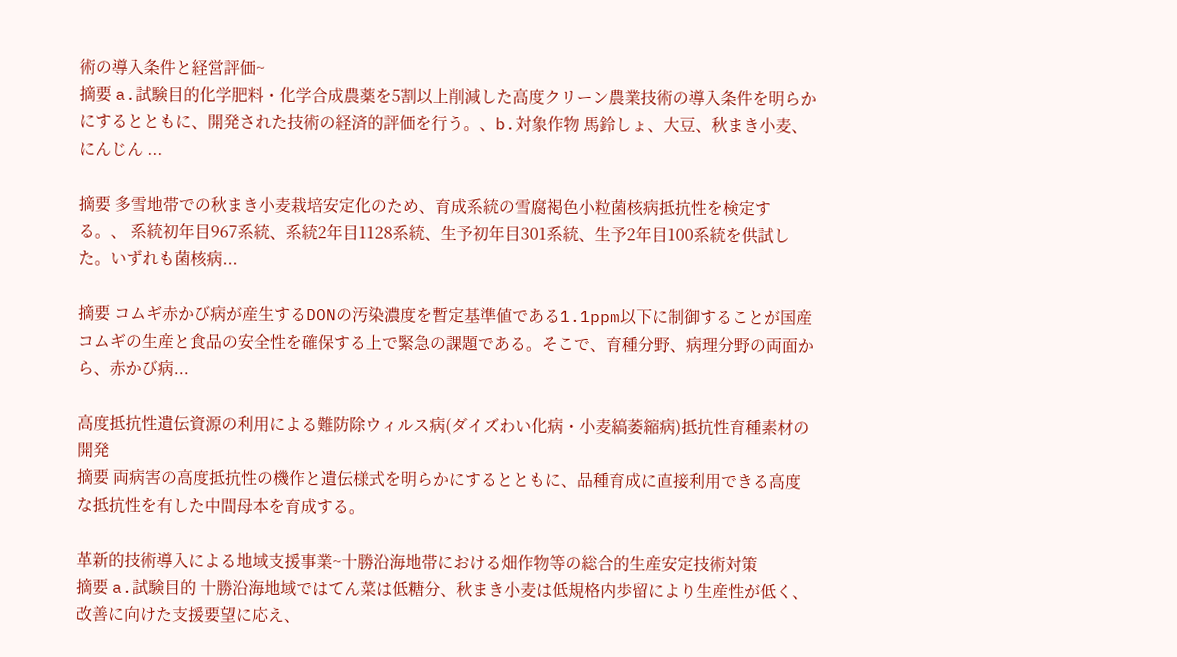術の導入条件と経営評価~
摘要 a.試験目的化学肥料・化学合成農薬を5割以上削減した高度クリーン農業技術の導入条件を明らかにするとともに、開発された技術の経済的評価を行う。、b.対象作物 馬鈴しょ、大豆、秋まき小麦、にんじん ...

摘要 多雪地帯での秋まき小麦栽培安定化のため、育成系統の雪腐褐色小粒菌核病抵抗性を検定する。、 系統初年目967系統、系統2年目1128系統、生予初年目301系統、生予2年目100系統を供試した。いずれも菌核病...

摘要 コムギ赤かび病が産生するDONの汚染濃度を暫定基準値である1.1ppm以下に制御することが国産コムギの生産と食品の安全性を確保する上で緊急の課題である。そこで、育種分野、病理分野の両面から、赤かび病...

高度抵抗性遺伝資源の利用による難防除ウィルス病(ダイズわい化病・小麦縞萎縮病)抵抗性育種素材の開発
摘要 両病害の高度抵抗性の機作と遺伝様式を明らかにするとともに、品種育成に直接利用できる高度な抵抗性を有した中間母本を育成する。

革新的技術導入による地域支援事業~十勝沿海地帯における畑作物等の総合的生産安定技術対策
摘要 a.試験目的 十勝沿海地域ではてん菜は低糖分、秋まき小麦は低規格内歩留により生産性が低く、改善に向けた支援要望に応え、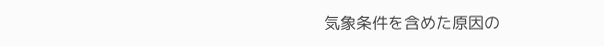気象条件を含めた原因の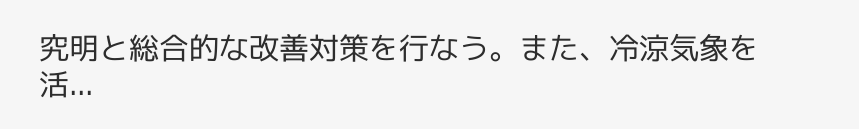究明と総合的な改善対策を行なう。また、冷涼気象を活...